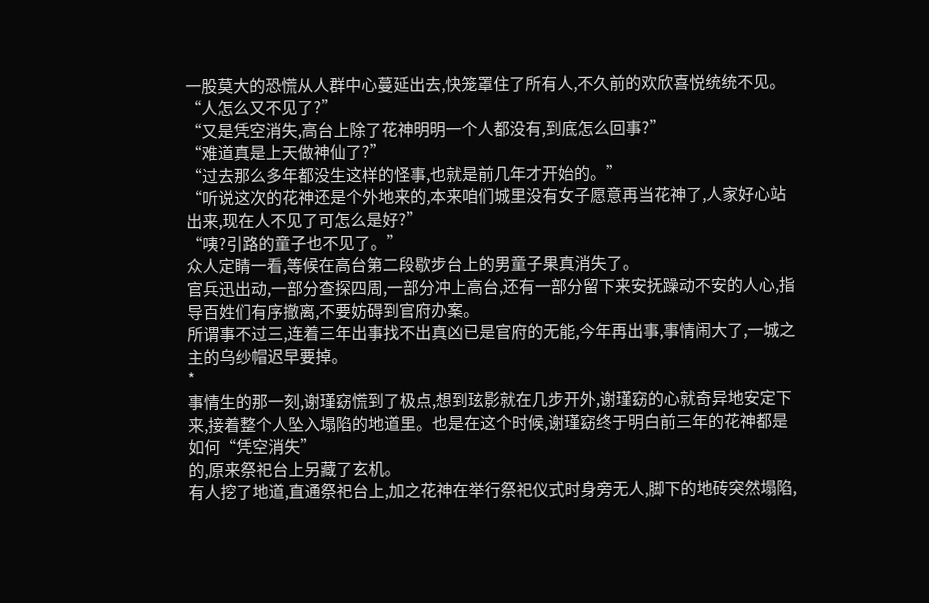一股莫大的恐慌从人群中心蔓延出去,快笼罩住了所有人,不久前的欢欣喜悦统统不见。
“人怎么又不见了?”
“又是凭空消失,高台上除了花神明明一个人都没有,到底怎么回事?”
“难道真是上天做神仙了?”
“过去那么多年都没生这样的怪事,也就是前几年才开始的。”
“听说这次的花神还是个外地来的,本来咱们城里没有女子愿意再当花神了,人家好心站出来,现在人不见了可怎么是好?”
“咦?引路的童子也不见了。”
众人定睛一看,等候在高台第二段歇步台上的男童子果真消失了。
官兵迅出动,一部分查探四周,一部分冲上高台,还有一部分留下来安抚躁动不安的人心,指导百姓们有序撤离,不要妨碍到官府办案。
所谓事不过三,连着三年出事找不出真凶已是官府的无能,今年再出事,事情闹大了,一城之主的乌纱帽迟早要掉。
*
事情生的那一刻,谢瑾窈慌到了极点,想到玹影就在几步开外,谢瑾窈的心就奇异地安定下来,接着整个人坠入塌陷的地道里。也是在这个时候,谢瑾窈终于明白前三年的花神都是如何“凭空消失”
的,原来祭祀台上另藏了玄机。
有人挖了地道,直通祭祀台上,加之花神在举行祭祀仪式时身旁无人,脚下的地砖突然塌陷,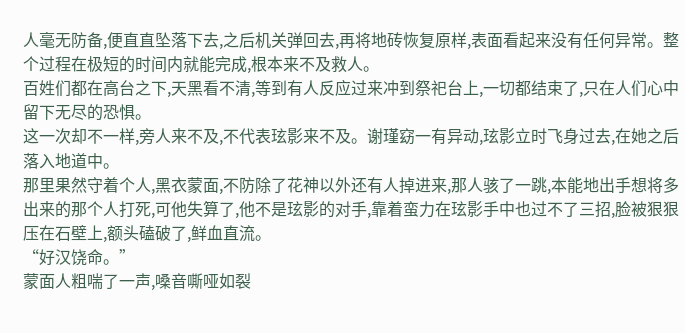人毫无防备,便直直坠落下去,之后机关弹回去,再将地砖恢复原样,表面看起来没有任何异常。整个过程在极短的时间内就能完成,根本来不及救人。
百姓们都在高台之下,天黑看不清,等到有人反应过来冲到祭祀台上,一切都结束了,只在人们心中留下无尽的恐惧。
这一次却不一样,旁人来不及,不代表玹影来不及。谢瑾窈一有异动,玹影立时飞身过去,在她之后落入地道中。
那里果然守着个人,黑衣蒙面,不防除了花神以外还有人掉进来,那人骇了一跳,本能地出手想将多出来的那个人打死,可他失算了,他不是玹影的对手,靠着蛮力在玹影手中也过不了三招,脸被狠狠压在石壁上,额头磕破了,鲜血直流。
“好汉饶命。”
蒙面人粗喘了一声,嗓音嘶哑如裂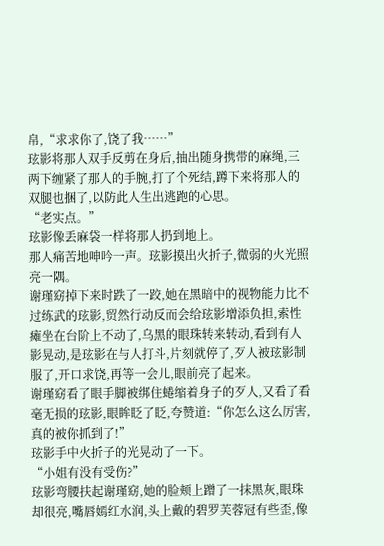帛,“求求你了,饶了我……”
玹影将那人双手反剪在身后,抽出随身携带的麻绳,三两下缠紧了那人的手腕,打了个死结,蹲下来将那人的双腿也捆了,以防此人生出逃跑的心思。
“老实点。”
玹影像丢麻袋一样将那人扔到地上。
那人痛苦地呻吟一声。玹影摸出火折子,微弱的火光照亮一隅。
谢瑾窈掉下来时跌了一跤,她在黑暗中的视物能力比不过练武的玹影,贸然行动反而会给玹影增添负担,索性瘫坐在台阶上不动了,乌黑的眼珠转来转动,看到有人影晃动,是玹影在与人打斗,片刻就停了,歹人被玹影制服了,开口求饶,再等一会儿,眼前亮了起来。
谢瑾窈看了眼手脚被绑住蜷缩着身子的歹人,又看了看毫无损的玹影,眼眸眨了眨,夸赞道:“你怎么这么厉害,真的被你抓到了!”
玹影手中火折子的光晃动了一下。
“小姐有没有受伤?”
玹影弯腰扶起谢瑾窈,她的脸颊上蹭了一抹黑灰,眼珠却很亮,嘴唇嫣红水润,头上戴的碧罗芙蓉冠有些歪,像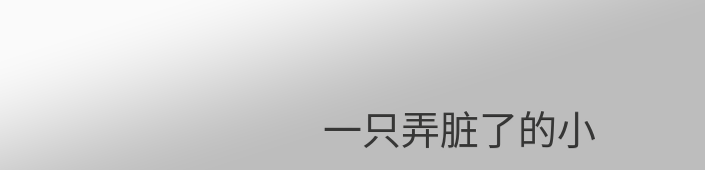一只弄脏了的小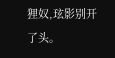狸奴,玹影别开了头。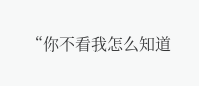“你不看我怎么知道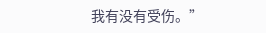我有没有受伤。”